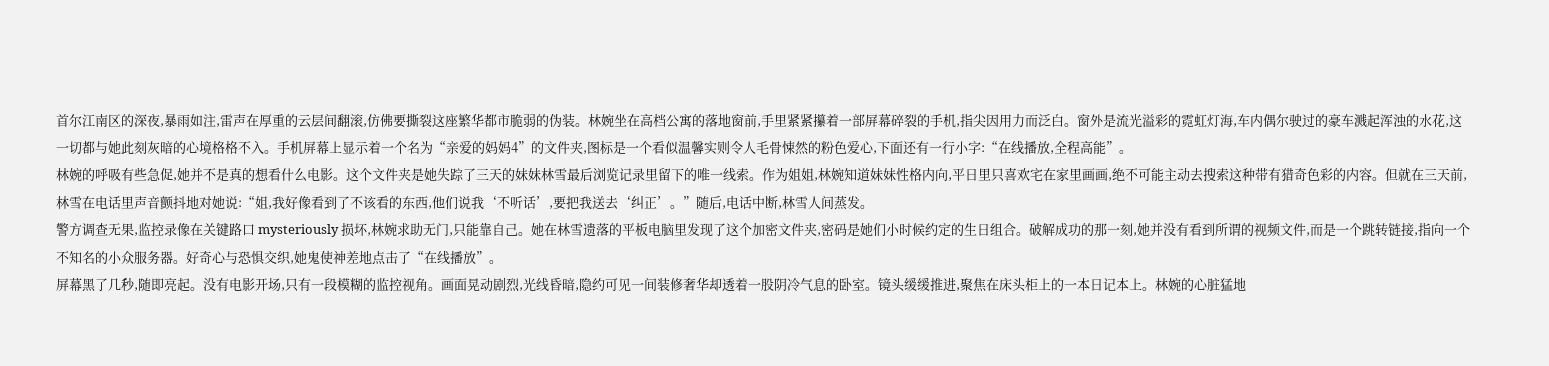首尔江南区的深夜,暴雨如注,雷声在厚重的云层间翻滚,仿佛要撕裂这座繁华都市脆弱的伪装。林婉坐在高档公寓的落地窗前,手里紧紧攥着一部屏幕碎裂的手机,指尖因用力而泛白。窗外是流光溢彩的霓虹灯海,车内偶尔驶过的豪车溅起浑浊的水花,这一切都与她此刻灰暗的心境格格不入。手机屏幕上显示着一个名为“亲爱的妈妈4”的文件夹,图标是一个看似温馨实则令人毛骨悚然的粉色爱心,下面还有一行小字:“在线播放,全程高能”。
林婉的呼吸有些急促,她并不是真的想看什么电影。这个文件夹是她失踪了三天的妹妹林雪最后浏览记录里留下的唯一线索。作为姐姐,林婉知道妹妹性格内向,平日里只喜欢宅在家里画画,绝不可能主动去搜索这种带有猎奇色彩的内容。但就在三天前,林雪在电话里声音颤抖地对她说:“姐,我好像看到了不该看的东西,他们说我‘不听话’,要把我送去‘纠正’。”随后,电话中断,林雪人间蒸发。
警方调查无果,监控录像在关键路口 mysteriously 损坏,林婉求助无门,只能靠自己。她在林雪遗落的平板电脑里发现了这个加密文件夹,密码是她们小时候约定的生日组合。破解成功的那一刻,她并没有看到所谓的视频文件,而是一个跳转链接,指向一个不知名的小众服务器。好奇心与恐惧交织,她鬼使神差地点击了“在线播放”。
屏幕黑了几秒,随即亮起。没有电影开场,只有一段模糊的监控视角。画面晃动剧烈,光线昏暗,隐约可见一间装修奢华却透着一股阴冷气息的卧室。镜头缓缓推进,聚焦在床头柜上的一本日记本上。林婉的心脏猛地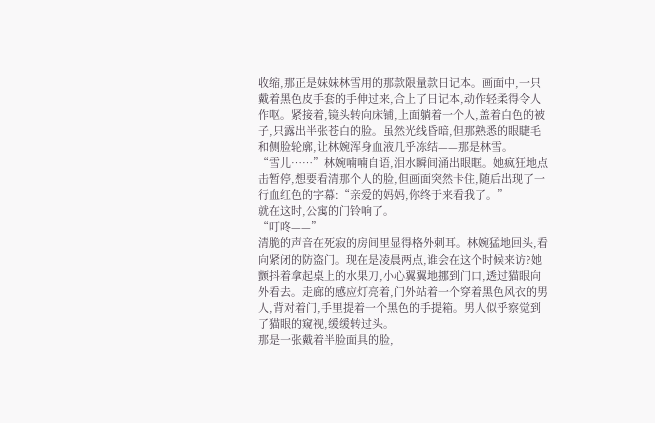收缩,那正是妹妹林雪用的那款限量款日记本。画面中,一只戴着黑色皮手套的手伸过来,合上了日记本,动作轻柔得令人作呕。紧接着,镜头转向床铺,上面躺着一个人,盖着白色的被子,只露出半张苍白的脸。虽然光线昏暗,但那熟悉的眼睫毛和侧脸轮廓,让林婉浑身血液几乎冻结——那是林雪。
“雪儿……”林婉喃喃自语,泪水瞬间涌出眼眶。她疯狂地点击暂停,想要看清那个人的脸,但画面突然卡住,随后出现了一行血红色的字幕:“亲爱的妈妈,你终于来看我了。”
就在这时,公寓的门铃响了。
“叮咚——”
清脆的声音在死寂的房间里显得格外刺耳。林婉猛地回头,看向紧闭的防盗门。现在是凌晨两点,谁会在这个时候来访?她颤抖着拿起桌上的水果刀,小心翼翼地挪到门口,透过猫眼向外看去。走廊的感应灯亮着,门外站着一个穿着黑色风衣的男人,背对着门,手里提着一个黑色的手提箱。男人似乎察觉到了猫眼的窥视,缓缓转过头。
那是一张戴着半脸面具的脸,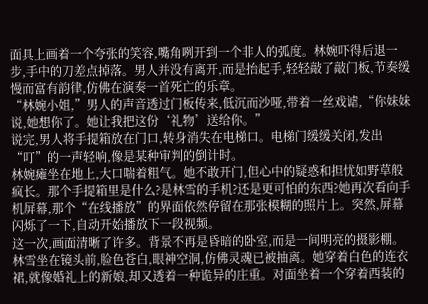面具上画着一个夸张的笑容,嘴角咧开到一个非人的弧度。林婉吓得后退一步,手中的刀差点掉落。男人并没有离开,而是抬起手,轻轻敲了敲门板,节奏缓慢而富有韵律,仿佛在演奏一首死亡的乐章。
“林婉小姐,”男人的声音透过门板传来,低沉而沙哑,带着一丝戏谑,“你妹妹说,她想你了。她让我把这份‘礼物’送给你。”
说完,男人将手提箱放在门口,转身消失在电梯口。电梯门缓缓关闭,发出“叮”的一声轻响,像是某种审判的倒计时。
林婉瘫坐在地上,大口喘着粗气。她不敢开门,但心中的疑惑和担忧如野草般疯长。那个手提箱里是什么?是林雪的手机?还是更可怕的东西?她再次看向手机屏幕,那个“在线播放”的界面依然停留在那张模糊的照片上。突然,屏幕闪烁了一下,自动开始播放下一段视频。
这一次,画面清晰了许多。背景不再是昏暗的卧室,而是一间明亮的摄影棚。林雪坐在镜头前,脸色苍白,眼神空洞,仿佛灵魂已被抽离。她穿着白色的连衣裙,就像婚礼上的新娘,却又透着一种诡异的庄重。对面坐着一个穿着西装的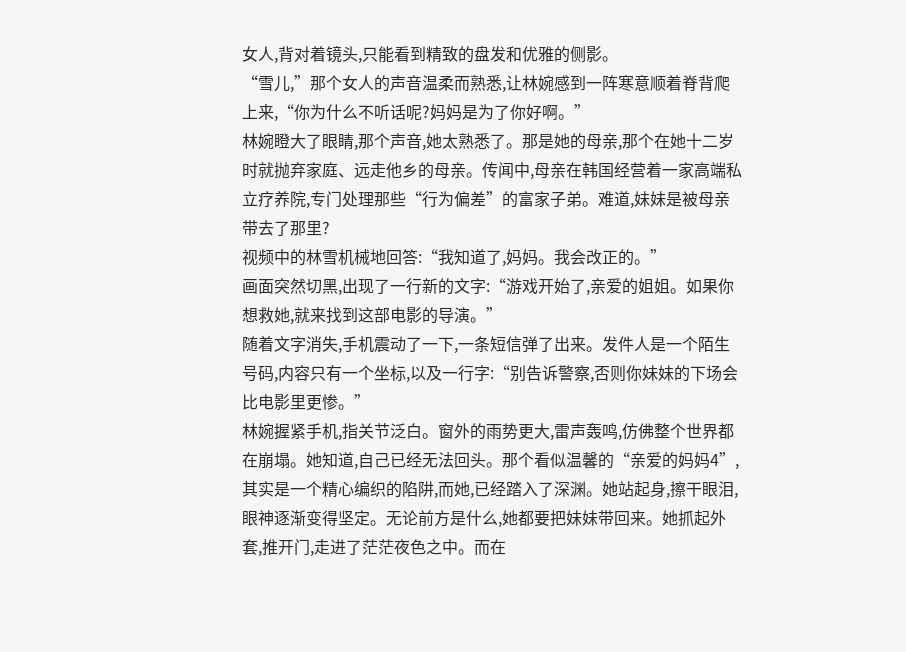女人,背对着镜头,只能看到精致的盘发和优雅的侧影。
“雪儿,”那个女人的声音温柔而熟悉,让林婉感到一阵寒意顺着脊背爬上来,“你为什么不听话呢?妈妈是为了你好啊。”
林婉瞪大了眼睛,那个声音,她太熟悉了。那是她的母亲,那个在她十二岁时就抛弃家庭、远走他乡的母亲。传闻中,母亲在韩国经营着一家高端私立疗养院,专门处理那些“行为偏差”的富家子弟。难道,妹妹是被母亲带去了那里?
视频中的林雪机械地回答:“我知道了,妈妈。我会改正的。”
画面突然切黑,出现了一行新的文字:“游戏开始了,亲爱的姐姐。如果你想救她,就来找到这部电影的导演。”
随着文字消失,手机震动了一下,一条短信弹了出来。发件人是一个陌生号码,内容只有一个坐标,以及一行字:“别告诉警察,否则你妹妹的下场会比电影里更惨。”
林婉握紧手机,指关节泛白。窗外的雨势更大,雷声轰鸣,仿佛整个世界都在崩塌。她知道,自己已经无法回头。那个看似温馨的“亲爱的妈妈4”,其实是一个精心编织的陷阱,而她,已经踏入了深渊。她站起身,擦干眼泪,眼神逐渐变得坚定。无论前方是什么,她都要把妹妹带回来。她抓起外套,推开门,走进了茫茫夜色之中。而在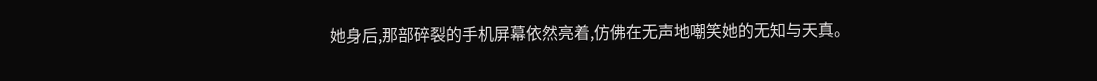她身后,那部碎裂的手机屏幕依然亮着,仿佛在无声地嘲笑她的无知与天真。